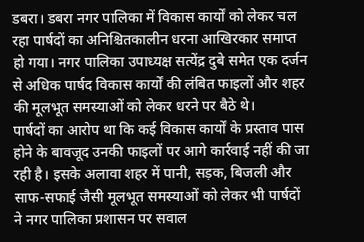डबरा। डबरा नगर पालिका में विकास कार्यों को लेकर चल रहा पार्षदों का अनिश्चितकालीन धरना आखिरकार समाप्त हो गया। नगर पालिका उपाध्यक्ष सत्येंद्र दुबे समेत एक दर्जन से अधिक पार्षद विकास कार्यों की लंबित फाइलों और शहर की मूलभूत समस्याओं को लेकर धरने पर बैठे थे।
पार्षदों का आरोप था कि कई विकास कार्यों के प्रस्ताव पास होने के बावजूद उनकी फाइलों पर आगे कार्रवाई नहीं की जा रही है। इसके अलावा शहर में पानी, सड़क, बिजली और साफ-सफाई जैसी मूलभूत समस्याओं को लेकर भी पार्षदों ने नगर पालिका प्रशासन पर सवाल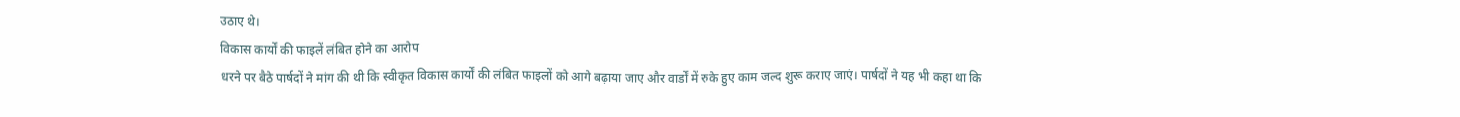उठाए थे।
विकास कार्यों की फाइलें लंबित होने का आरोप
धरने पर बैठे पार्षदों ने मांग की थी कि स्वीकृत विकास कार्यों की लंबित फाइलों को आगे बढ़ाया जाए और वार्डों में रुके हुए काम जल्द शुरू कराए जाएं। पार्षदों ने यह भी कहा था कि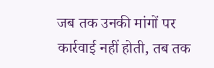जब तक उनकी मांगों पर कार्रवाई नहीं होती, तब तक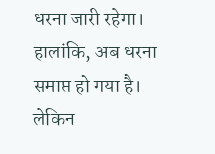धरना जारी रहेगा।
हालांकि, अब धरना समाप्त हो गया है। लेकिन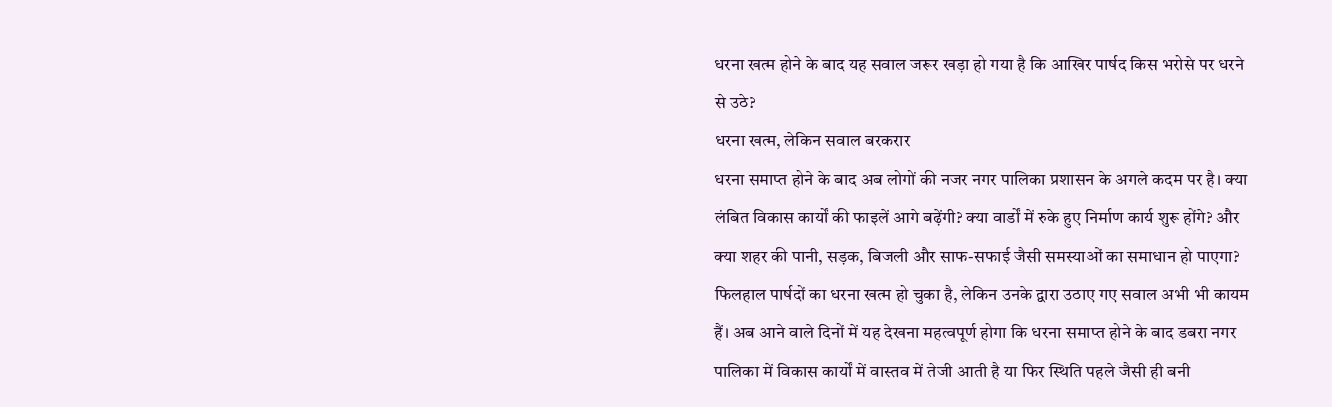धरना खत्म होने के बाद यह सवाल जरूर खड़ा हो गया है कि आखिर पार्षद किस भरोसे पर धरने से उठे?
धरना खत्म, लेकिन सवाल बरकरार
धरना समाप्त होने के बाद अब लोगों की नजर नगर पालिका प्रशासन के अगले कदम पर है। क्या लंबित विकास कार्यों की फाइलें आगे बढ़ेंगी? क्या वार्डों में रुके हुए निर्माण कार्य शुरू होंगे? और क्या शहर की पानी, सड़क, बिजली और साफ-सफाई जैसी समस्याओं का समाधान हो पाएगा?
फिलहाल पार्षदों का धरना खत्म हो चुका है, लेकिन उनके द्वारा उठाए गए सवाल अभी भी कायम हैं। अब आने वाले दिनों में यह देखना महत्वपूर्ण होगा कि धरना समाप्त होने के बाद डबरा नगर पालिका में विकास कार्यों में वास्तव में तेजी आती है या फिर स्थिति पहले जैसी ही बनी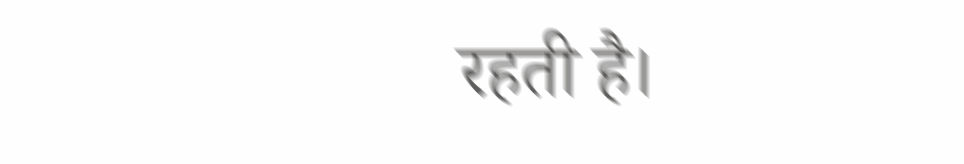रहती है।